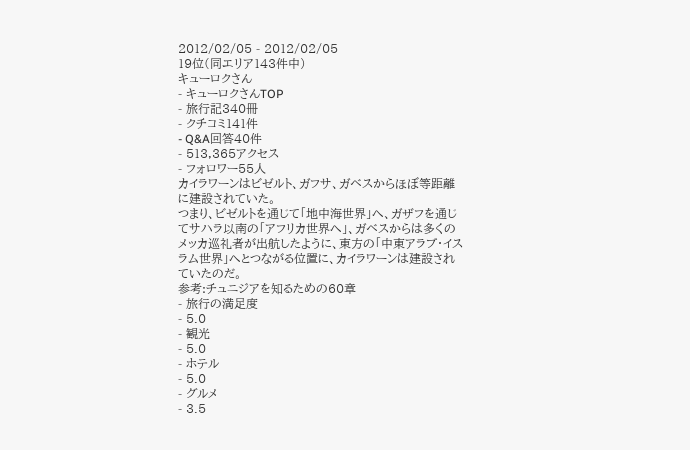2012/02/05 - 2012/02/05
19位(同エリア143件中)
キューロクさん
- キューロクさんTOP
- 旅行記340冊
- クチコミ141件
- Q&A回答40件
- 513,365アクセス
- フォロワー55人
カイラワーンはビゼルト、ガフサ、ガベスからほぼ等距離に建設されていた。
つまり、ビゼルトを通じて「地中海世界」へ、ガザフを通じてサハラ以南の「アフリカ世界へ」、ガベスからは多くのメッカ巡礼者が出航したように、東方の「中東アラブ・イスラム世界」へとつながる位置に、カイラワーンは建設されていたのだ。
参考:チュニジアを知るための60章
- 旅行の満足度
- 5.0
- 観光
- 5.0
- ホテル
- 5.0
- グルメ
- 3.5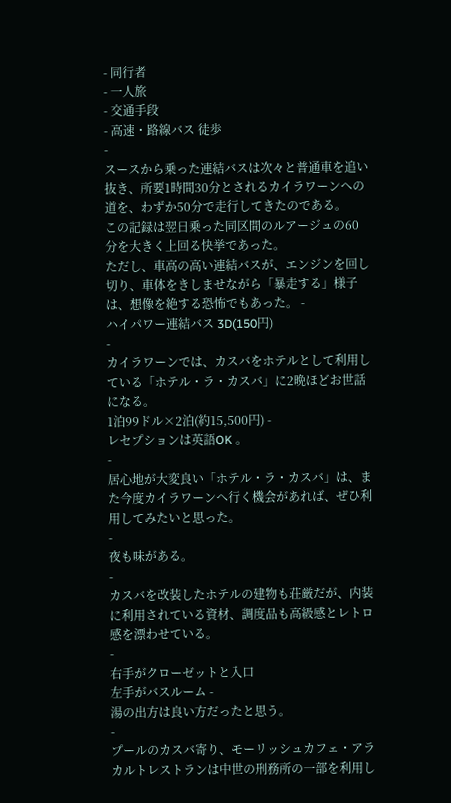- 同行者
- 一人旅
- 交通手段
- 高速・路線バス 徒歩
-
スースから乗った連結バスは次々と普通車を追い抜き、所要1時間30分とされるカイラワーンへの道を、わずか50分で走行してきたのである。
この記録は翌日乗った同区間のルアージュの60分を大きく上回る快挙であった。
ただし、車高の高い連結バスが、エンジンを回し切り、車体をきしませながら「暴走する」様子は、想像を絶する恐怖でもあった。 -
ハイパワー連結バス 3D(150円)
-
カイラワーンでは、カスバをホテルとして利用している「ホテル・ラ・カスバ」に2晩ほどお世話になる。
1泊99ドル×2泊(約15,500円) -
レセプションは英語OK 。
-
居心地が大変良い「ホテル・ラ・カスバ」は、また今度カイラワーンへ行く機会があれば、ぜひ利用してみたいと思った。
-
夜も味がある。
-
カスバを改装したホテルの建物も荘厳だが、内装に利用されている資材、調度品も高級感とレトロ感を漂わせている。
-
右手がクローゼットと入口
左手がバスルーム -
湯の出方は良い方だったと思う。
-
プールのカスバ寄り、モーリッシュカフェ・アラカルトレストランは中世の刑務所の一部を利用し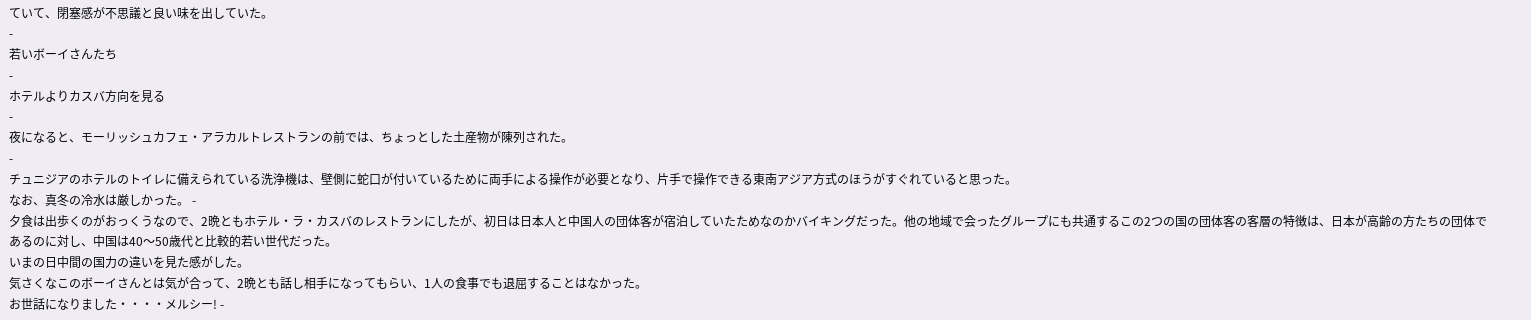ていて、閉塞感が不思議と良い味を出していた。
-
若いボーイさんたち
-
ホテルよりカスバ方向を見る
-
夜になると、モーリッシュカフェ・アラカルトレストランの前では、ちょっとした土産物が陳列された。
-
チュニジアのホテルのトイレに備えられている洗浄機は、壁側に蛇口が付いているために両手による操作が必要となり、片手で操作できる東南アジア方式のほうがすぐれていると思った。
なお、真冬の冷水は厳しかった。 -
夕食は出歩くのがおっくうなので、2晩ともホテル・ラ・カスバのレストランにしたが、初日は日本人と中国人の団体客が宿泊していたためなのかバイキングだった。他の地域で会ったグループにも共通するこの2つの国の団体客の客層の特徴は、日本が高齢の方たちの団体であるのに対し、中国は40〜50歳代と比較的若い世代だった。
いまの日中間の国力の違いを見た感がした。
気さくなこのボーイさんとは気が合って、2晩とも話し相手になってもらい、1人の食事でも退屈することはなかった。
お世話になりました・・・・メルシー! -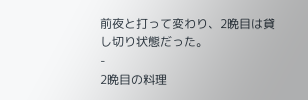前夜と打って変わり、2晩目は貸し切り状態だった。
-
2晩目の料理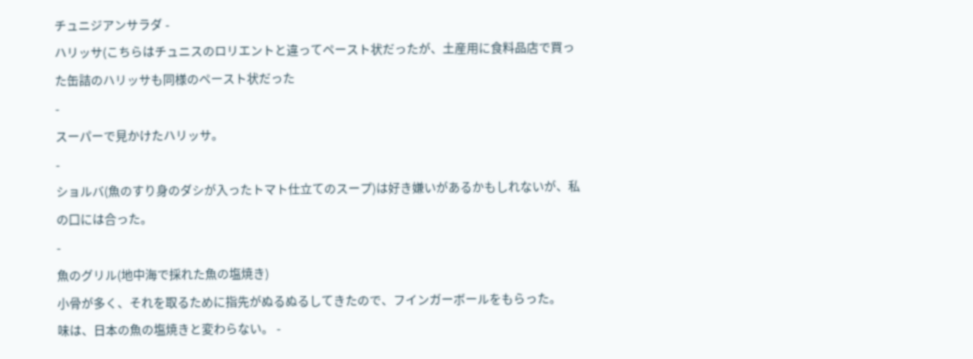チュニジアンサラダ -
ハリッサ(こちらはチュニスのロリエントと違ってペースト状だったが、土産用に食料品店で買った缶詰のハリッサも同様のペースト状だった
-
スーパーで見かけたハリッサ。
-
ショルバ(魚のすり身のダシが入ったトマト仕立てのスープ)は好き嫌いがあるかもしれないが、私の口には合った。
-
魚のグリル(地中海で採れた魚の塩焼き)
小骨が多く、それを取るために指先がぬるぬるしてきたので、フインガーボールをもらった。
味は、日本の魚の塩焼きと変わらない。 -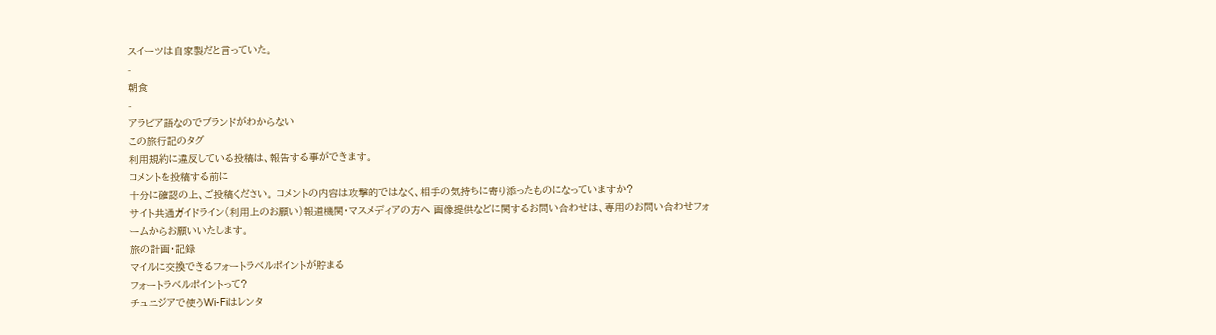スイーツは自家製だと言っていた。
-
朝食
-
アラビア語なのでブランドがわからない
この旅行記のタグ
利用規約に違反している投稿は、報告する事ができます。
コメントを投稿する前に
十分に確認の上、ご投稿ください。 コメントの内容は攻撃的ではなく、相手の気持ちに寄り添ったものになっていますか?
サイト共通ガイドライン(利用上のお願い)報道機関・マスメディアの方へ 画像提供などに関するお問い合わせは、専用のお問い合わせフォームからお願いいたします。
旅の計画・記録
マイルに交換できるフォートラベルポイントが貯まる
フォートラベルポイントって?
チュニジアで使うWi-Fiはレンタ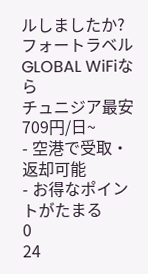ルしましたか?
フォートラベル GLOBAL WiFiなら
チュニジア最安
709円/日~
- 空港で受取・返却可能
- お得なポイントがたまる
0
24